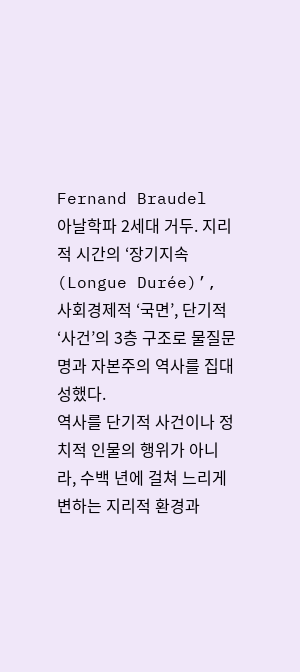Fernand Braudel
아날학파 2세대 거두. 지리적 시간의 ‘장기지속(Longue Durée)’, 사회경제적 ‘국면’, 단기적 ‘사건’의 3층 구조로 물질문명과 자본주의 역사를 집대성했다.
역사를 단기적 사건이나 정치적 인물의 행위가 아니라, 수백 년에 걸쳐 느리게 변하는 지리적 환경과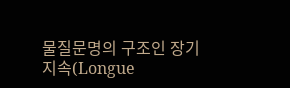물질문명의 구조인 장기지속(Longue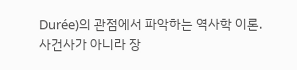Durée)의 관점에서 파악하는 역사학 이론.
사건사가 아니라 장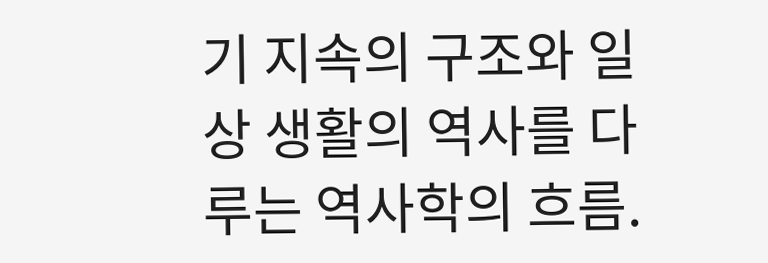기 지속의 구조와 일상 생활의 역사를 다루는 역사학의 흐름.